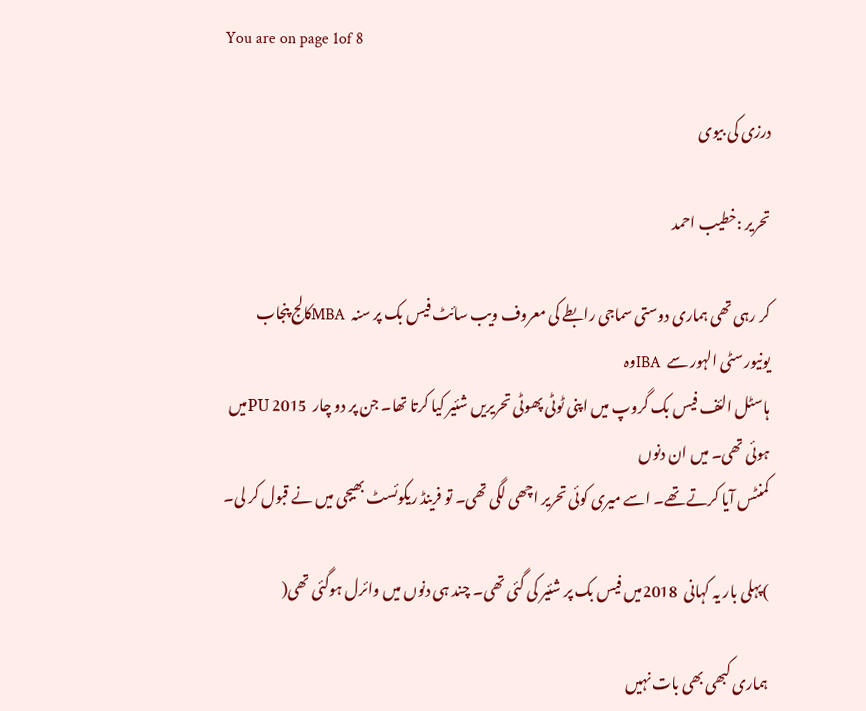You are on page 1of 8

درزی کی بیوی

تحریر :خطیب احمد

کر رہی تھی ہماری دوستی سماجی رابطے کی معروف ویب سائٹ فیس بک پر سنہ  MBAکالج پنجاب یونیورسٹی الہور سے  IBAوہ
ہاسٹل الئف فیس بک گروپ میں اپنی ٹوٹی پھوٹی تحریریں شئیر کیا کرتا تھا۔ جن پر دو چار  2015 PUمیں ہوئی تھی۔ میں ان دنوں
کمنٹس آیا کرتے تھے۔ اسے میری کوئی تحریر اچھی لگی تھی۔ تو فرینڈ ریکوئسٹ بھیجی میں نے قبول کر لی۔

)پہلی بار یہ کہانی  2018میں فیس بک پر شئیر کی گئی تھی۔ چند ہی دنوں میں وائرل ہوگئی تھی(

ہماری کبھی بھی بات نہیں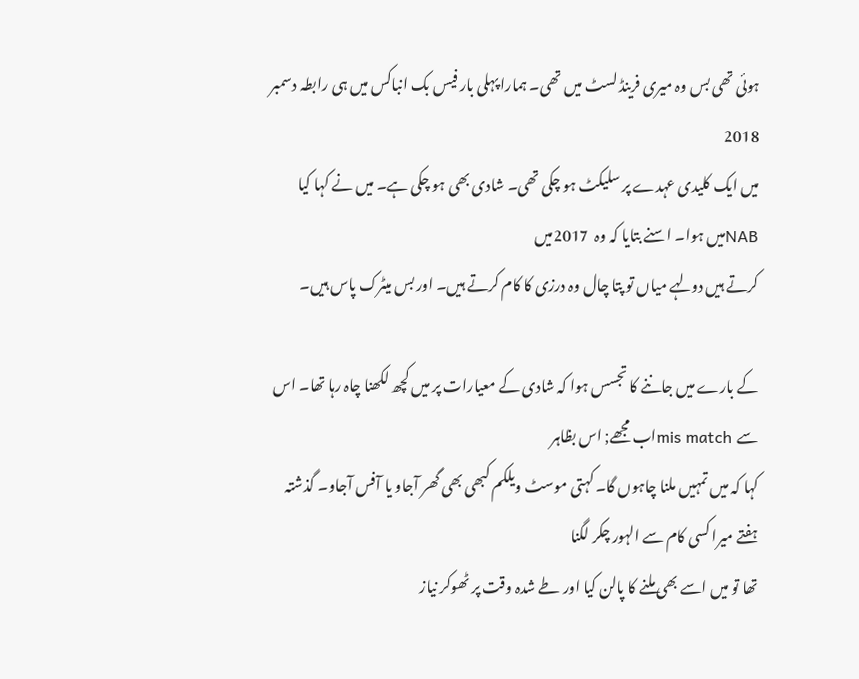ہوئی تھی بس وہ میری فرینڈ لسٹ میں تھی۔ ہمارا پہلی بار فیس بک انباکس میں ہی رابطہ دسمبر 2018
میں ایک کلیدی عہدے پر سلیکٹ ہو چکی تھی۔ شادی بھی ہو چکی ہے۔ میں نے کہا کیا  NABمیں ہوا۔ اسنے بتایا کہ وہ  2017میں
کرتے ہیں دولہے میاں تو پتا چال وہ درزی کا کام کرتے ہیں۔ اور بس میٹرک پاس ہیں۔

کے بارے میں جاننے کا تجسس ہوا کہ شادی کے معیارات پر میں کچھ لکھنا چاہ رہا تھا۔ اس سے  mis matchاب مجھے; اس بظاہر
کہا کہ میں تمہیں ملنا چاہوں گا۔ کہتی موسٹ ویلکم کبھی بھی گھر آجاو یا آفس آجاو۔ گذشتہ ہفتے میرا کسی کام سے الہور چکر لگنا
تھا تو میں اسے بھی ملنے کا پالن کیا اور طے شدہ وقت پر ٹھوکر نیاز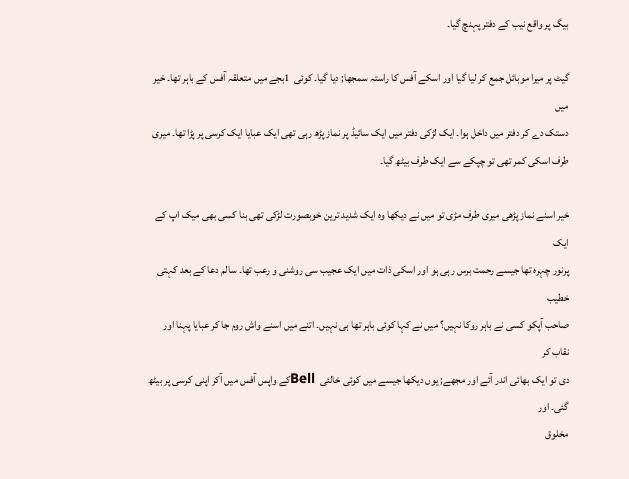بیگ پر واقع نیب کے دفتر پہنچ گیا۔

گیٹ پر میرا موبائل جمع کر لیا گیا اور اسکے آفس کا راستہ سمجھا; دیا گیا۔ کوئی  1بجے میں متعلقہ آفس کے باہر تھا۔ خیر میں
دستک دے کر دفتر میں داخل ہوا۔ ایک لڑکی دفتر میں ایک سائیڈ پر نماز پڑھ رہی تھی ایک عبایا ایک کرسی پر پڑا تھا۔ میری
طرف اسکی کمر تھی تو چپکے سے ایک طرف بیٹھ گیا۔

خیر اسنے نماز پڑھی میری طرف مڑی تو میں نے دیکھا وہ ایک شدید ترین خوبصورت لڑکی تھی بنا کسی بھی میک اپ کے ایک
پرنور چہرہ تھا جیسے رحمت برس رہی ہو اور اسکی ذات میں ایک عجیب سی روشنی و رعب تھا۔ سالم دعا کے بعد کہتی خطیب
صاحب آپکو کسی نے باہر روکا نہیں؟ میں نے کہا کوئی باہر تھا ہی نہیں۔ اتنے میں اسنے واش روم جا کر عبایا پہنا اور نقاب کر
دی تو ایک بھائی اندر آئے اور مجھے; یوں دیکھا جیسے میں کوئی خالئی  Bellکے واپس آفس میں آکر اپنی کرسی پر بیٹھ گئی۔ اور
مخلوق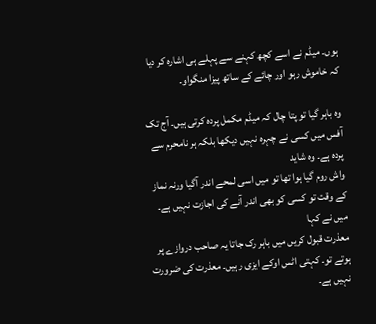ہوں۔ میڈم نے اسے کچھ کہنے سے پہلے ہی اشارہ کر دیا کہ خاموش رہو اور چائے کے ساتھ پیزا منگواو۔

وہ باہر گیا تو پتا چال کہ میڈم مکمل پردہ کرتی ہیں۔ آج تک آفس میں کسی نے چہرہ نہیں دیکھا بلکہ ہر نامحرم سے پردہ ہے۔ وہ شاید
واش روم گیا ہوا تھا تو میں اسی لمحے اندر آگیا ورنہ نماز کے وقت تو کسی کو بھی اندر آنے کی اجازت نہیں ہے۔ میں نے کہا
معذرت قبول کریں میں باہر رک جاتا یہ صاحب دروازے پر ہوتے تو۔ کہتی اٹس اوکے ایزی رہیں۔ معذرت کی ضرورت نہیں ہے۔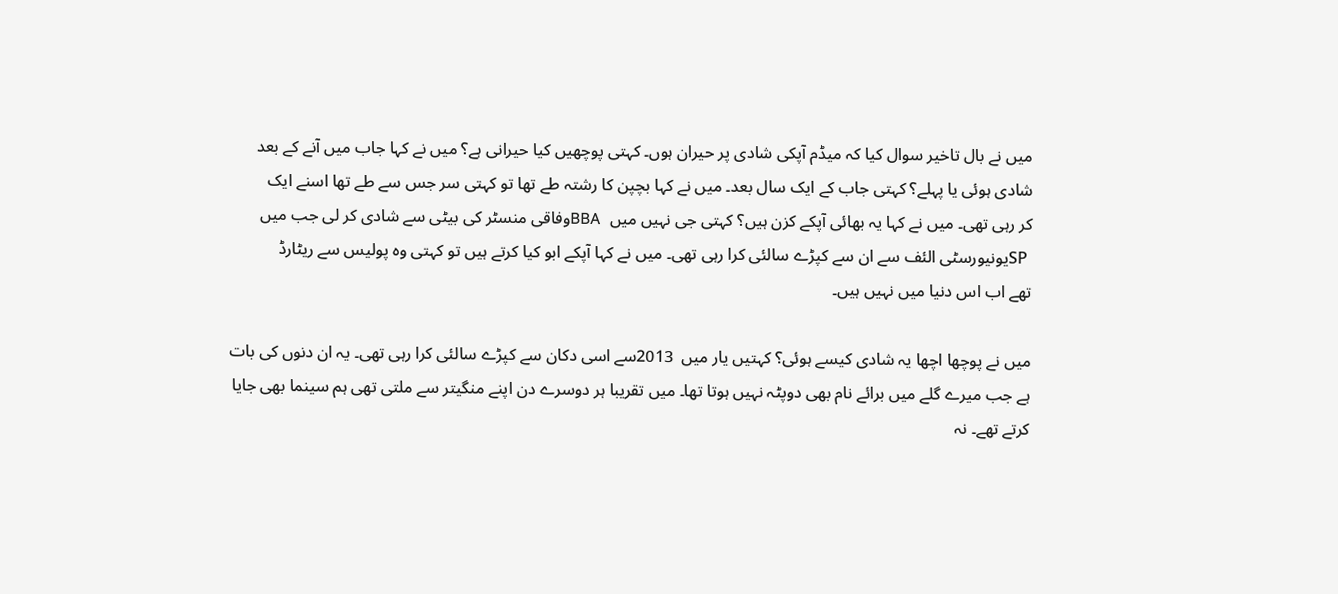میں نے بال تاخیر سوال کیا کہ میڈم آپکی شادی پر حیران ہوں۔ کہتی پوچھیں کیا حیرانی ہے؟ میں نے کہا جاب میں آنے کے بعد
شادی ہوئی یا پہلے؟ کہتی جاب کے ایک سال بعد۔ میں نے کہا بچپن کا رشتہ طے تھا تو کہتی سر جس سے طے تھا اسنے ایک
کر رہی تھی۔ میں نے کہا یہ بھائی آپکے کزن ہیں؟ کہتی جی نہیں میں  BBAوفاقی منسٹر کی بیٹی سے شادی کر لی جب میں
 SPیونیورسٹی الئف سے ان سے کپڑے سالئی کرا رہی تھی۔ میں نے کہا آپکے ابو کیا کرتے ہیں تو کہتی وہ پولیس سے ریٹارڈ
تھے اب اس دنیا میں نہیں ہیں۔

میں نے پوچھا اچھا یہ شادی کیسے ہوئی؟ کہتیں یار میں  2013سے اسی دکان سے کپڑے سالئی کرا رہی تھی۔ یہ ان دنوں کی بات
ہے جب میرے گلے میں برائے نام بھی دوپٹہ نہیں ہوتا تھا۔ میں تقریبا ہر دوسرے دن اپنے منگیتر سے ملتی تھی ہم سینما بھی جایا
کرتے تھے۔ نہ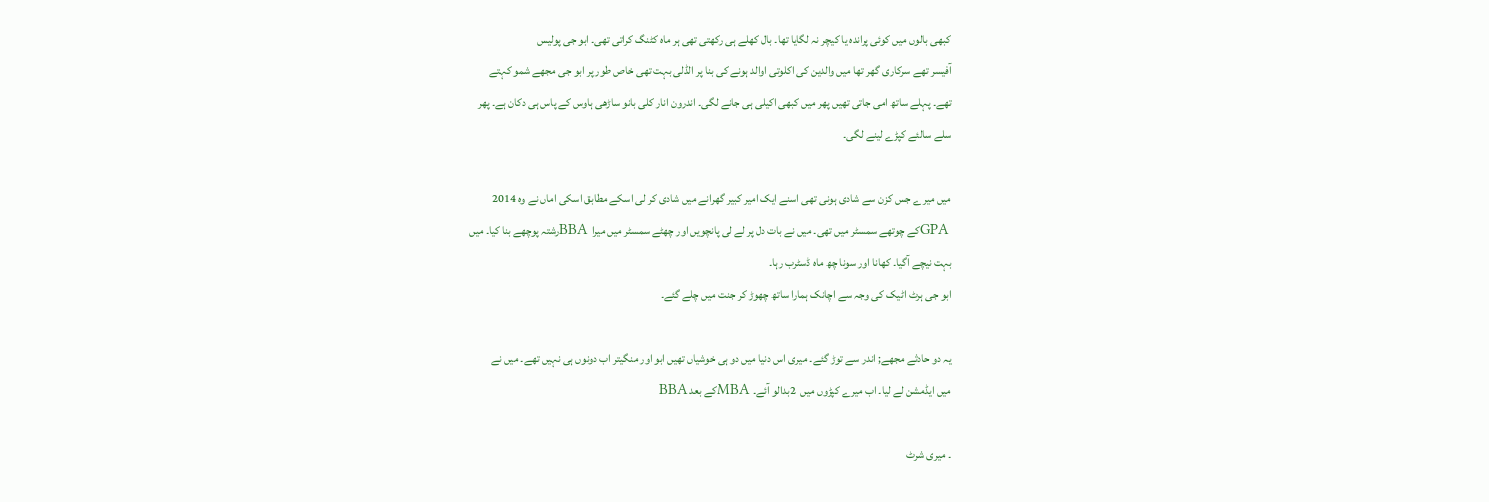کبھی بالوں میں کوئی پراندہ یا کیچر نہ لگایا تھا۔ بال کھلے ہی رکھتی تھی ہر ماہ کٹنگ کراتی تھی۔ ابو جی پولیس
آفیسر تھے سرکاری گھر تھا میں والدین کی اکلوتی اوالد ہونے کی بنا پر الڈلی بہت تھی خاص طور پر ابو جی مجھے شمو کہتے
تھے۔ پہلے ساتھ امی جاتی تھیں پھر میں کبھی اکیلی ہی جانے لگی۔ اندرون انار کلی بانو ساڑھی ہاوس کے پاس ہی دکان ہے۔ پھر
سلے سالئے کپڑے لینے لگی۔

میں میرے جس کزن سے شادی ہونی تھی اسنے ایک امیر کبیر گھرانے میں شادی کر لی اسکے مطابق اسکی اماں نے وہ 2014
 GPAکے چوتھے سمسٹر میں تھی۔ میں نے بات دل پر لے لی پانچویں اور چھٹے سمسٹر میں میرا  BBAرشتہ پوچھے بنا کیا۔ میں
بہت نیچے آگیا۔ کھانا اور سونا چھ ماہ ڈسٹرب رہا۔
ابو جی ہرٹ اٹیک کی وجہ سے اچانک ہمارا ساتھ چھوڑ کر جنت میں چلے گئے۔

یہ دو حادثے مجھے; اندر سے توڑ گئے۔ میری اس دنیا میں دو ہی خوشیاں تھیں ابو اور منگیتر اب دونوں ہی نہیں تھے۔ میں نے
میں ایڈمشن لے لیا۔ اب میرے کپڑوں میں  2بدالو آئے۔  MBAکے بعد BBA

۔ میری شرٹ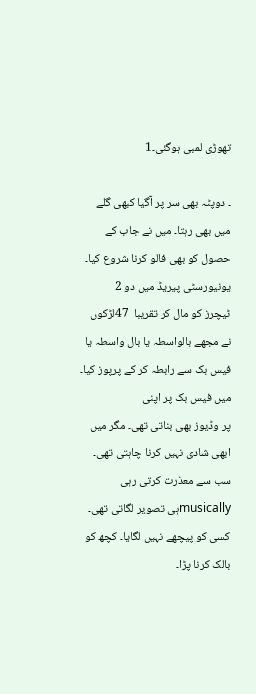تھوڑی لمبی ہوگئی۔1

۔ دوپٹہ بھی سر پر آگیا کبھی گلے میں بھی رہتا۔ میں نے جاب کے حصول کو بھی فالو کرنا شروع کیا۔ یونیورسٹی پیریڈ میں دو 2
ٹیچرز کو مال کر تقریبا  47لڑکوں نے مجھے بالواسطہ یا بال واسطہ یا فیس بک سے رابطہ کر کے پرپوز کیا۔ میں فیس بک پر اپنی
پر وڈیوز بھی بناتی تھی۔ مگر میں ابھی شادی نہیں کرنا چاہتی تھی۔ سب سے معذرت کرتی رہی  musicallyہی تصویر لگاتی تھی۔
کسی کو پیچھے نہیں لگایا۔ کچھ کو بالک کرنا پڑا۔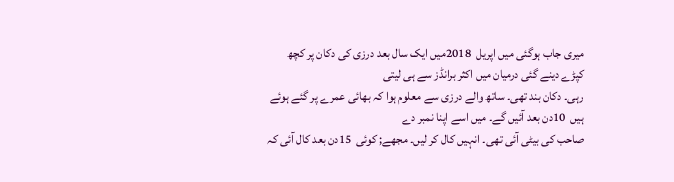میری جاب ہوگئی میں اپریل  2018میں ایک سال بعد درزی کی دکان پر کچھ کپڑے دینے گئی درمیان میں اکثر برانڈز سے ہی لیتی
رہی۔ دکان بند تھی۔ ساتھ والے درزی سے معلوم ہوا کہ بھائی عمرے پر گئے ہوئے ہیں  10دن بعد آئیں گے۔ میں اسے اپنا نمبر دے
صاحب کی بیٹی آئی تھی۔ انہیں کال کر لیں۔ مجھے; کوئی  15دن بعد کال آئی کہ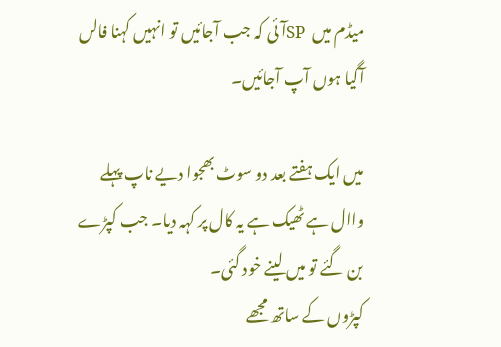میڈم میں  SPآئی کہ جب آجائیں تو انہیں کہنا فالں
آگیا ہوں آپ آجائیں۔

میں ایک ہفتے بعد دو سوٹ بھجوا دیے ناپ پہلے واال ہے ٹھیک ہے یہ کال پر کہہ دیا۔ جب کپڑے بن گئے تو میں لینے خود گئی۔
کپڑوں کے ساتھ مجھے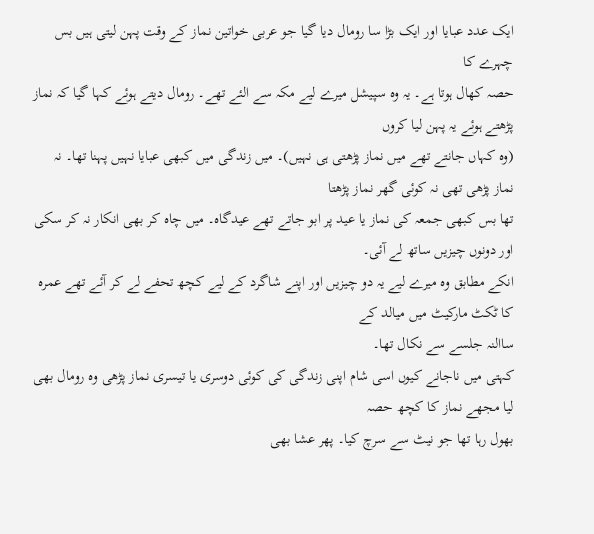ایک عدد عبایا اور ایک بڑا سا رومال دیا گیا جو عربی خواتین نماز کے وقت پہن لیتی ہیں بس چہرے کا
حصہ کھال ہوتا ہے۔ یہ وہ سپیشل میرے لیے مکہ سے الئے تھے۔ رومال دیتے ہوئے کہا گیا کہ نماز پڑھتے ہوئے یہ پہن لیا کروں
(وہ کہاں جانتے تھے میں نماز پڑھتی ہی نہیں)۔ میں زندگی میں کبھی عبایا نہیں پہنا تھا۔ نہ نماز پڑھی تھی نہ کوئی گھر نماز پڑھتا
تھا بس کبھی جمعہ کی نماز یا عید پر ابو جاتے تھے عیدگاہ۔ میں چاہ کر بھی انکار نہ کر سکی اور دونوں چیزیں ساتھ لے آئی۔
انکے مطابق وہ میرے لیے یہ دو چیزیں اور اپنے شاگرد کے لیے کچھ تحفے لے کر آئے تھے عمرہ کا ٹکٹ مارکیٹ میں میالد کے
ساالنہ جلسے سے نکال تھا۔
کہتی میں ناجانے کیوں اسی شام اپنی زندگی کی کوئی دوسری یا تیسری نماز پڑھی وہ رومال بھی لیا مجھے نماز کا کچھ حصہ
بھول رہا تھا جو نیٹ سے سرچ کیا۔ پھر عشا بھی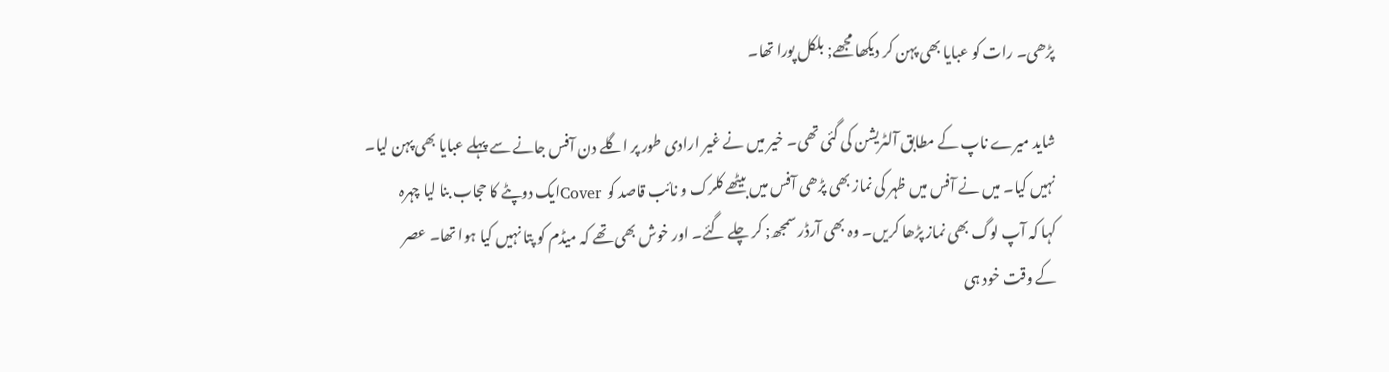پڑھی۔ رات کو عبایا بھی پہن کر دیکھا مجھے; بلکل پورا تھا۔

شاید میرے ناپ کے مطابق آلٹریشن کی گئی تھی۔ خیر میں نے غیر ارادی طور پر اگلے دن آفس جانے سے پہلے عبایا بھی پہن لیا۔
نہیں کیا۔ میں نے آفس میں ظہر کی نماز بھی پڑھی آفس میں بیٹھے کلرک و نائب قاصد کو  Coverایک دوپٹے کا حجاب بنا لیا چہرہ
کہا کہ آپ لوگ بھی نماز پڑھا کریں۔ وہ بھی آرڈر سمجھ; کر چلے گئے۔ اور خوش بھی تھے کہ میڈم کو پتا نہیں کیا ہوا تھا۔ عصر
کے وقت خود ہی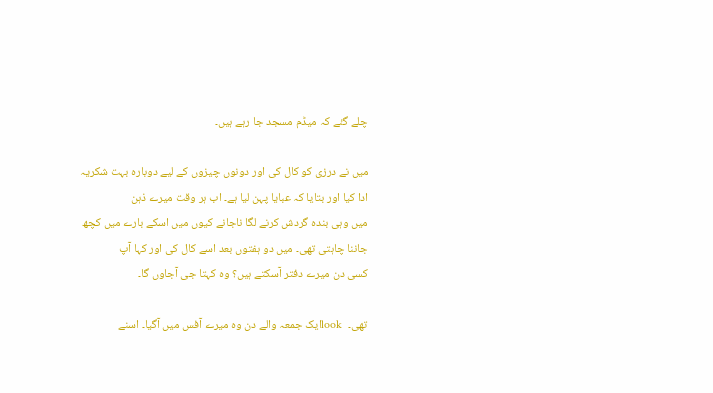چلے گئے کہ میڈم مسجد جا رہے ہیں۔

میں نے درزی کو کال کی اور دونوں چیزوں کے لیے دوبارہ بہت شکریہ ادا کیا اور بتایا کہ عبایا پہن لیا ہے۔ اب ہر وقت میرے ذہن
میں وہی بندہ گردش کرنے لگا ناجانے کیوں میں اسکے بارے میں کچھ جاننا چاہتی تھی۔ میں دو ہفتوں بعد اسے کال کی اور کہا آپ
کسی دن میرے دفتر آسکتے ہیں؟ وہ کہتا جی آجاوں گا۔

تھی۔  lookایک جمعہ والے دن وہ میرے آفس میں آگیا۔ اسنے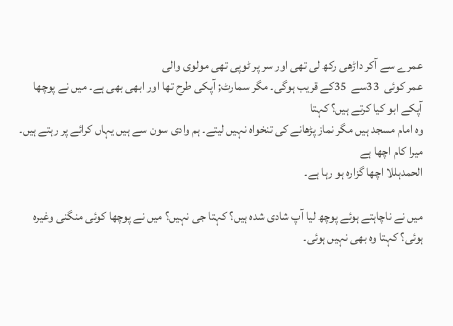عمرے سے آکر داڑھی رکھ لی تھی اور سر پر ٹوپی تھی مولوی والی
عمر کوئی  33سے  35کے قریب ہوگی۔ مگر سمارٹ; آپکی طرح تھا اور ابھی بھی ہے۔ میں نے پوچھا آپکے ابو کیا کرتے ہیں؟ کہتا
وہ امام مسجد ہیں مگر نماز پڑھانے کی تنخواہ نہیں لیتے۔ ہم وادی سون سے ہیں یہاں کرائے پر رہتے ہیں۔ میرا کام اچھا ہے
الحمدہللا اچھا گزارہ ہو رہا ہے۔

میں نے ناچاہتے ہوئے پوچھ لیا آپ شادی شدہ ہیں؟ کہتا جی نہیں؟ میں نے پوچھا کوئی منگنی وغیرہ ہوئی؟ کہتا وہ بھی نہیں ہوئی۔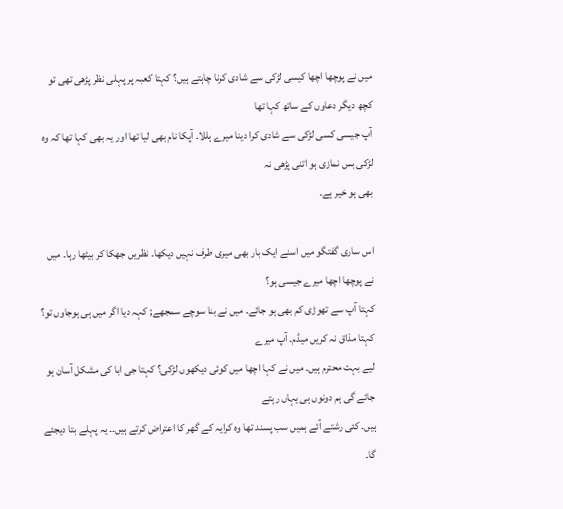میں نے پوچھا اچھا کیسی لڑکی سے شادی کرنا چاہتے ہیں؟ کہتا کعبہ پر پہلی نظر پڑھی تھی تو کچھ دیگر دعاوں کے ساتھ کہا تھا
آپ جیسی کسی لڑکی سے شادی کرا دینا میرے ہللا۔ آپکا نام بھی لیا تھا اور یہ بھی کہا تھا کہ وہ لڑکی بس نمازی ہو اتنی پڑھی نہ
بھی ہو خیر ہے۔

اس ساری گفتگو میں اسنے ایک بار بھی میری طرف نہیں دیکھا۔ نظریں جھکا کر بیٹھا رہا۔ میں نے پوچھا اچھا میرے جیسی ہو؟
کہتا آپ سے تھوڑی کم بھی ہو جائے۔ میں نے بنا سوچے سمجھے; کہہ دیا اگر میں ہی ہوجاوں تو؟ کہتا مذاق نہ کریں میڈم۔ آپ میرے
لیے بہت محترم ہیں۔ میں نے کہا اچھا میں کوئی دیکھوں لڑکی؟ کہتا جی ابا کی مشکل آسان ہو جائے گی ہم دونوں ہی یہاں رہتے
ہیں۔ کئی رشتے آئے ہمیں سب پسند تھا وہ کرایہ کے گھر کا اعتراض کرتے ہیں۔۔ یہ پہلے بتا دیجئے گا۔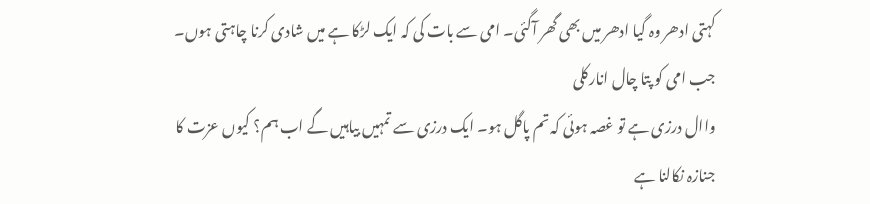کہتی ادھر وہ گیا ادھر میں بھی گھر آگئی۔ امی سے بات کی کہ ایک لڑکا ہے میں شادی کرنا چاہتی ہوں۔ جب امی کو پتا چال انارکلی
واال درزی ہے تو غصہ ہوئی کہ تم پاگل ہو۔ ایک درزی سے تمہیں بیاہیں گے اب ہم؟ کیوں عزت کا جنازہ نکالنا ہے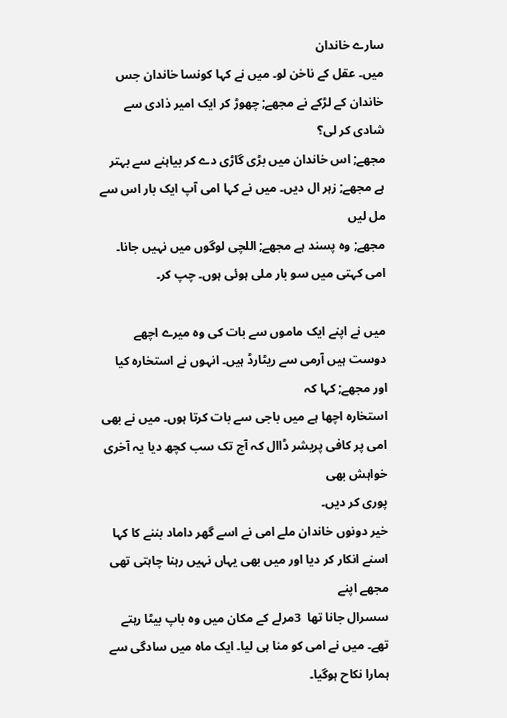سارے خاندان
میں۔ عقل کے ناخن لو۔ میں نے کہا کونسا خاندان جس خاندان کے لڑکے نے مجھے; چھوڑ کر ایک امیر ذادی سے شادی کر لی؟
مجھے; اس خاندان میں بڑی گاڑی دے کر بیاہنے سے بہتر ہے مجھے; زہر ال دیں۔ میں نے کہا امی آپ ایک بار اس سے مل لیں
مجھے; وہ پسند ہے مجھے; اللچی لوگوں میں نہیں جانا۔ امی کہتی میں سو بار ملی ہوئی ہوں۔ چپ کر۔

میں نے اپنے ایک ماموں سے بات کی وہ میرے اچھے دوست ہیں آرمی سے ریٹارڈ ہیں۔ انہوں نے استخارہ کیا اور مجھے; کہا کہ
استخارہ اچھا ہے میں باجی سے بات کرتا ہوں۔ میں نے بھی امی پر کافی پریشر ڈاال کہ آج تک سب کچھ دیا یہ آخری خواہش بھی
پوری کر دیں۔
خیر دونوں خاندان ملے امی نے اسے گھر داماد بننے کا کہا اسنے انکار کر دیا اور میں بھی یہاں نہیں رہنا چاہتی تھی مجھے اپنے
سسرال جانا تھا  3مرلے کے مکان میں وہ باپ بیٹا رہتے تھے۔ میں نے امی کو منا ہی لیا۔ ایک ماہ میں سادگی سے ہمارا نکاح ہوگیا۔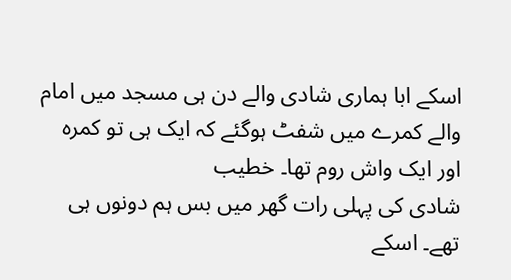اسکے ابا ہماری شادی والے دن ہی مسجد میں امام والے کمرے میں شفٹ ہوگئے کہ ایک ہی تو کمرہ اور ایک واش روم تھا۔ خطیب
شادی کی پہلی رات گھر میں بس ہم دونوں ہی تھے۔ اسکے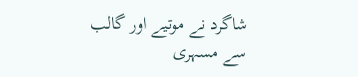شاگرد نے موتیے اور گالب سے مسہری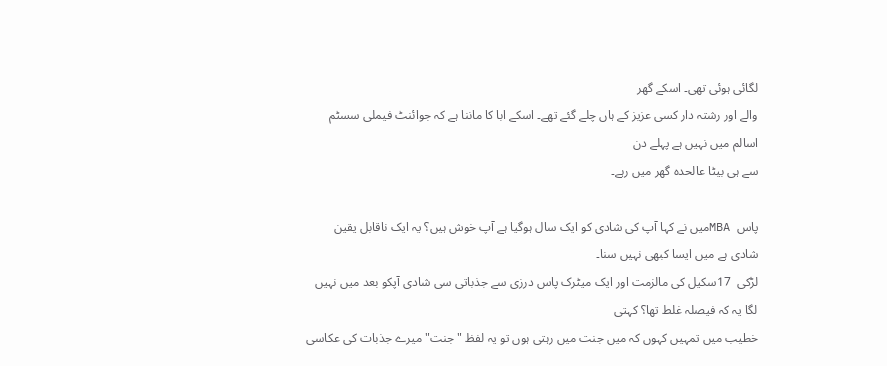لگائی ہوئی تھی۔ اسکے گھر
والے اور رشتہ دار کسی عزیز کے ہاں چلے گئے تھے۔ اسکے ابا کا ماننا ہے کہ جوائنٹ فیملی سسٹم اسالم میں نہیں ہے پہلے دن
سے ہی بیٹا عالحدہ گھر میں رہے۔

پاس  MBAمیں نے کہا آپ کی شادی کو ایک سال ہوگیا ہے آپ خوش ہیں؟ یہ ایک ناقابل یقین شادی ہے میں ایسا کبھی نہیں سنا۔
لڑکی  17سکیل کی مالزمت اور ایک میٹرک پاس درزی سے جذباتی سی شادی آپکو بعد میں نہیں لگا یہ کہ فیصلہ غلط تھا؟ کہتی
خطیب میں تمہیں کہوں کہ میں جنت میں رہتی ہوں تو یہ لفظ "جنت" میرے جذبات کی عکاسی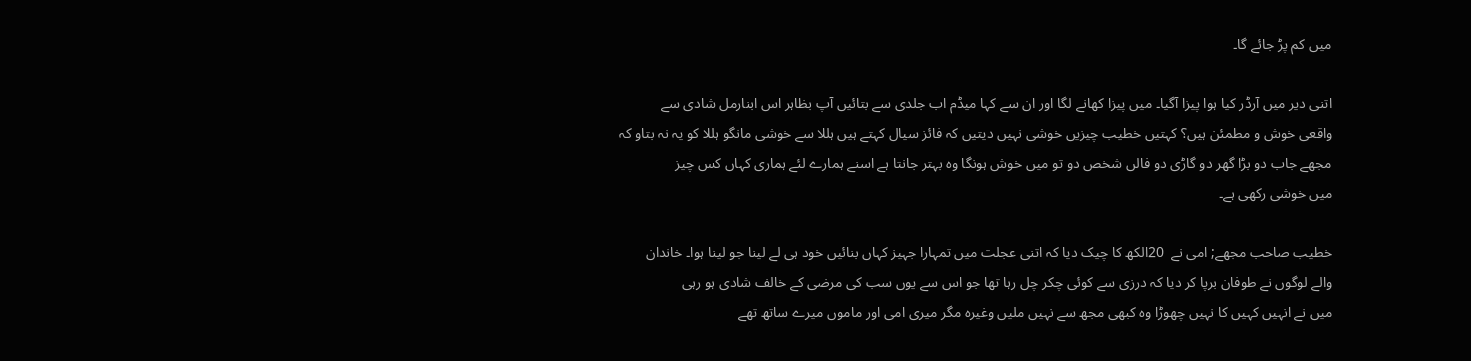میں کم پڑ جائے گا۔

اتنی دیر میں آرڈر کیا ہوا پیزا آگیا۔ میں پیزا کھانے لگا اور ان سے کہا میڈم اب جلدی سے بتائیں آپ بظاہر اس ابنارمل شادی سے
واقعی خوش و مطمئن ہیں؟ کہتیں خطیب چیزیں خوشی نہیں دیتیں کہ فائز سیال کہتے ہیں ہللا سے خوشی مانگو ہللا کو یہ نہ بتاو کہ
مجھے جاب دو بڑا گھر دو گاڑی دو فالں شخص دو تو میں خوش ہونگا وہ بہتر جانتا ہے اسنے ہمارے لئے ہماری کہاں کس چیز
میں خوشی رکھی ہے۔

خطیب صاحب مجھے; امی نے  20الکھ کا چیک دیا کہ اتنی عجلت میں تمہارا جہیز کہاں بنائیں خود ہی لے لینا جو لینا ہوا۔ خاندان
والے لوگوں نے طوفان برپا کر دیا کہ درزی سے کوئی چکر چل رہا تھا جو اس سے یوں سب کی مرضی کے خالف شادی ہو رہی
میں نے انہیں کہیں کا نہیں چھوڑا وہ کبھی مجھ سے نہیں ملیں وغیرہ مگر میری امی اور ماموں میرے ساتھ تھے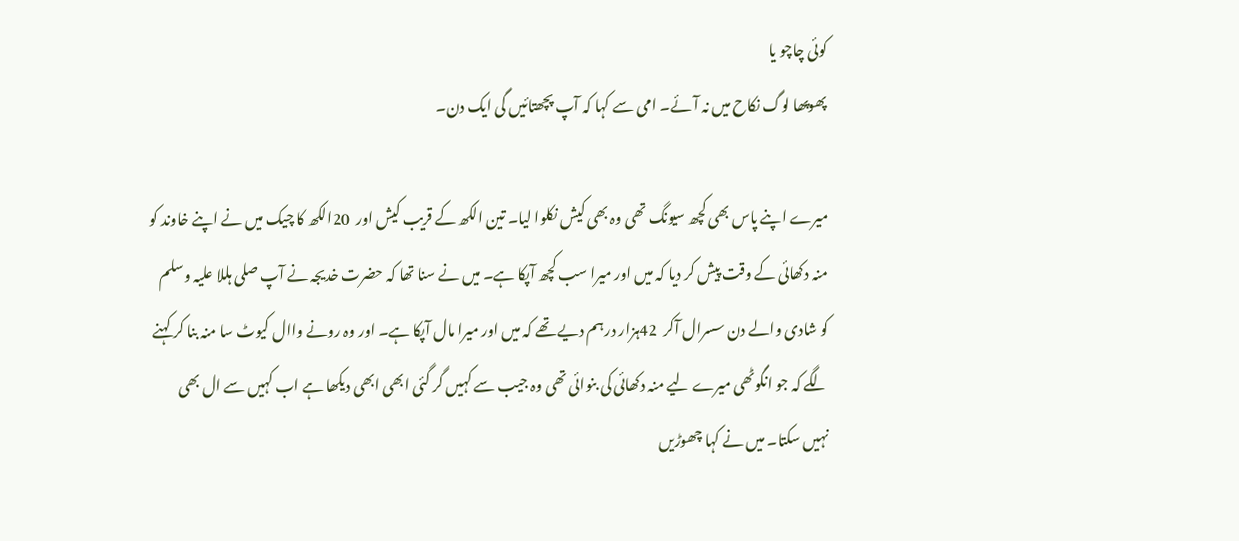کوئی چاچو یا
پھوپھا لوگ نکاح میں نہ آئے۔ امی سے کہا کہ آپ پچھتائیں گی ایک دن۔

میرے اپنے پاس بھی کچھ سیونگ تھی وہ بھی کیش نکلوا لیا۔ تین الکھ کے قریب کیش اور  20الکھ کا چیک میں نے اپنے خاوند کو
منہ دکھائی کے وقت پیش کر دیا کہ میں اور میرا سب کچھ آپکا ہے۔ میں نے سنا تھا کہ حضرت خدیجہ نے آپ صلی ہللا علیہ وسلم
کو شادی والے دن سسرال آکر  42ہزار درہم دیے تھے کہ میں اور میرا مال آپکا ہے۔ اور وہ رونے واال کیوٹ سا منہ بنا کر کہنے
لگے کہ جو انگوٹھی میرے لیے منہ دکھائی کی بنوائی تھی وہ جیب سے کہیں گر گئی ابھی ابھی دیکھا ہے اب کہیں سے ال بھی
نہیں سکتا۔ میں نے کہا چھوڑیں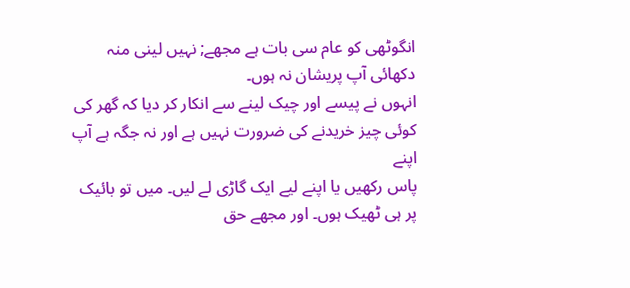انگوٹھی کو عام سی بات ہے مجھے; نہیں لینی منہ دکھائی آپ پریشان نہ ہوں۔
انہوں نے پیسے اور چیک لینے سے انکار کر دیا کہ گھر کی کوئی چیز خریدنے کی ضرورت نہیں ہے اور نہ جگہ ہے آپ اپنے
پاس رکھیں یا اپنے لیے ایک گاڑی لے لیں۔ میں تو بائیک پر ہی ٹھیک ہوں۔ اور مجھے حق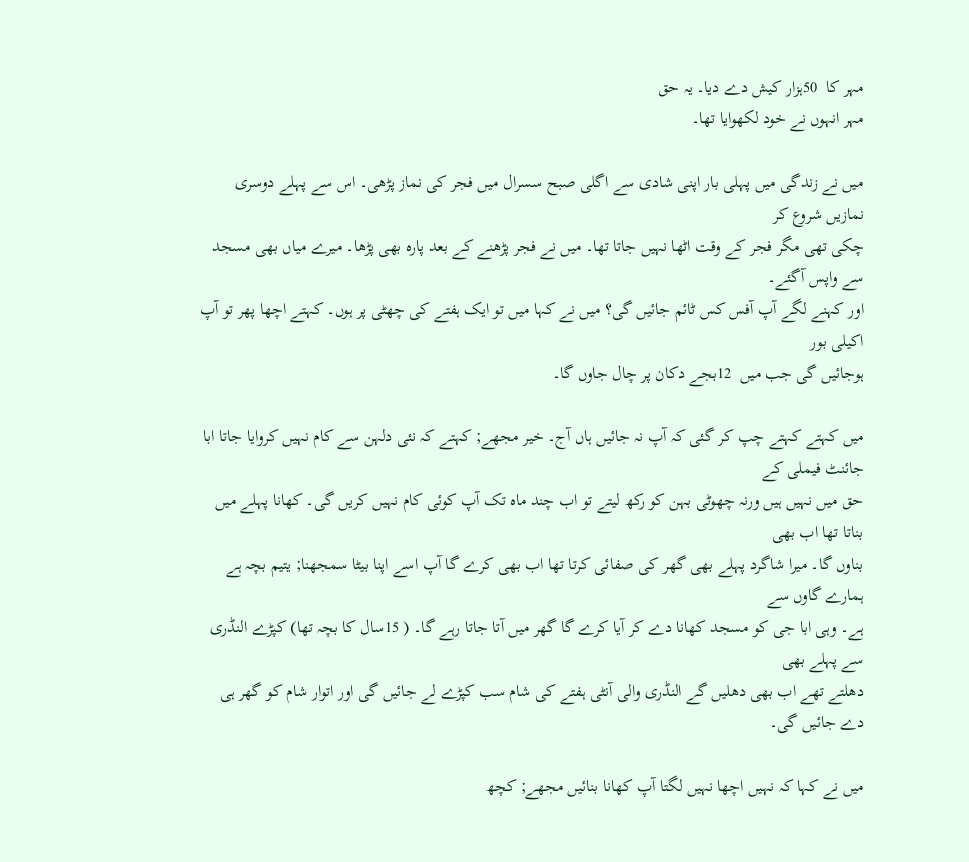مہر کا  50ہزار کیش دے دیا۔ یہ حق
مہر انہوں نے خود لکھوایا تھا۔

میں نے زندگی میں پہلی بار اپنی شادی سے اگلی صبح سسرال میں فجر کی نماز پڑھی۔ اس سے پہلے دوسری نمازیں شروع کر
چکی تھی مگر فجر کے وقت اٹھا نہیں جاتا تھا۔ میں نے فجر پڑھنے کے بعد پارہ بھی پڑھا۔ میرے میاں بھی مسجد سے واپس آگئے۔
اور کہنے لگے آپ آفس کس ٹائم جائیں گی؟ میں نے کہا میں تو ایک ہفتے کی چھٹی پر ہوں۔ کہتے اچھا پھر تو آپ اکیلی بور
ہوجائیں گی جب میں  12بجے دکان پر چال جاوں گا۔

میں کہتے کہتے چپ کر گئی کہ آپ نہ جائیں ہاں آج۔ خیر مجھے; کہتے کہ نئی دلہن سے کام نہیں کروایا جاتا ابا جائنٹ فیملی کے
حق میں نہیں ہیں ورنہ چھوٹی بہن کو رکھ لیتے تو اب چند ماہ تک آپ کوئی کام نہیں کریں گی۔ کھانا پہلے میں بناتا تھا اب بھی
بناوں گا۔ میرا شاگرد پہلے بھی گھر کی صفائی کرتا تھا اب بھی کرے گا آپ اسے اپنا بیٹا سمجھنا; یتیم بچہ ہے ہمارے گاوں سے
ہے۔ وہی ابا جی کو مسجد کھانا دے کر آیا کرے گا گھر میں آتا جاتا رہے گا۔ ( 15سال کا بچہ تھا) کپڑے النڈری سے پہلے بھی
دھلتے تھے اب بھی دھلیں گے النڈری والی آنٹی ہفتے کی شام سب کپڑے لے جائیں گی اور اتوار شام کو گھر ہی دے جائیں گی۔

میں نے کہا کہ نہیں اچھا نہیں لگتا آپ کھانا بنائیں مجھے; کچھ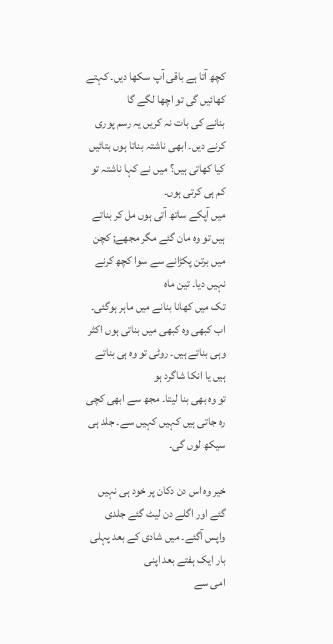کچھ آتا ہے باقی آپ سکھا دیں۔ کہتے کھائیں گی تو اچھا لگے گا
بنانے کی بات نہ کریں یہ رسم پوری کرنے دیں۔ ابھی ناشتہ بناتا ہوں بتائیں کیا کھاتی ہیں؟ میں نے کہا ناشتہ تو کم ہی کرتی ہوں۔
میں آپکے ساتھ آتی ہوں مل کر بناتے ہیں تو وہ مان گئے مگر مجھے; کچن میں برتن پکڑانے سے سوا کچھ کرنے نہیں دیا۔ تین ماہ
تک میں کھانا بنانے میں ماہر ہوگئی۔ اب کبھی وہ کبھی میں بناتی ہوں اکثر وہی بناتے ہیں۔ روٹی تو وہ ہی بناتے ہیں یا انکا شاگرد ہو
تو وہ بھی بنا لیتا۔ مجھ سے ابھی کچی رہ جاتی ہیں کہیں کہیں سے۔ جلد ہی سیکھ لوں گی۔

خیر وہ اس دن دکان پر خود ہی نہیں گئے اور اگلے دن لیٹ گئے جلدی واپس آگئے۔ میں شادی کے بعد پہلی بار ایک ہفتے بعد اپنی
امی سے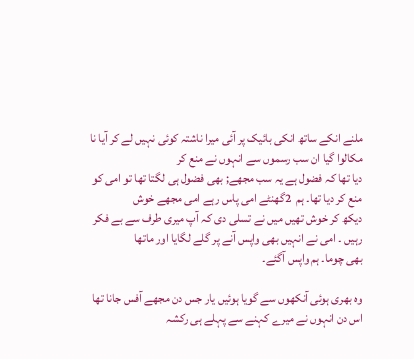ملنے انکے ساتھ انکی بائیک پر آئی میرا ناشتہ کوئی نہیں لے کر آیا نا مکالوا گیا ان سب رسموں سے انہوں نے منع کر
دیا تھا کہ فضول ہے یہ سب مجھے; بھی فضول ہی لگتا تھا تو امی کو منع کر دیا تھا۔ ہم  2گھنٹے امی پاس رہے امی مجھے خوش
دیکھ کر خوش تھیں میں نے تسلی دی کہ آپ میری طرف سے بے فکر رہیں ۔ امی نے انہیں بھی واپس آنے پر گلے لگایا اور ماتھا
بھی چوما۔ ہم واپس آگئے۔

وہ بھری ہوئی آنکھوں سے گویا ہوئیں یار جس دن مجھے آفس جانا تھا اس دن انہوں نے میرے کہنے سے پہلے ہی رکشہ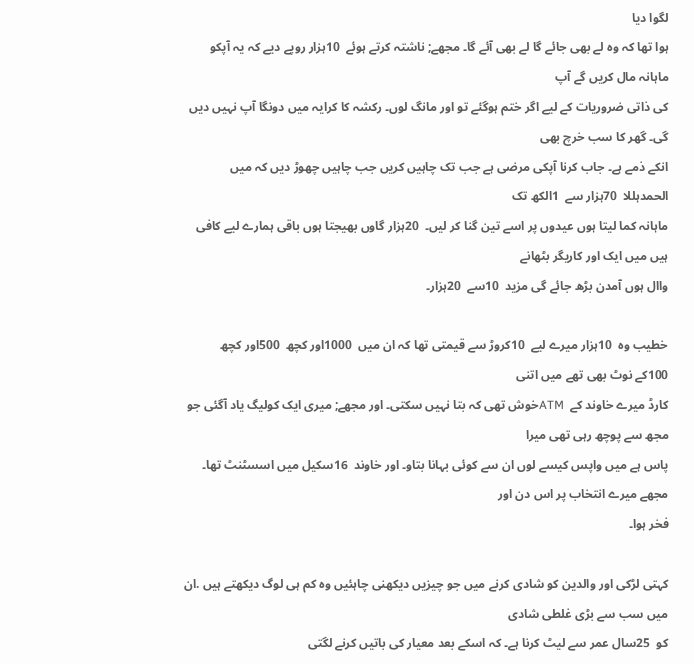لگوا دیا
ہوا تھا کہ وہ لے بھی جائے گا لے بھی آئے گا۔ مجھے; ناشتہ کرتے ہوئے  10ہزار روپے دیے کہ یہ آپکو ماہانہ مال کریں گے آپ
کی ذاتی ضروریات کے لیے اگر ختم ہوگئے تو اور مانگ لوں۔ رکشہ کا کرایہ میں دونگا آپ نہیں دیں گی۔ گھر کا سب خرچ بھی
انکے ذمے ہے۔ جاب کرنا آپکی مرضی ہے جب تک چاہیں کریں جب چاہیں چھوڑ دیں کہ میں الحمدہللا  70ہزار سے  1الکھ تک
ماہانہ کما لیتا ہوں عیدوں پر اسے تین گنا کر لیں۔  20ہزار گاوں بھیجتا ہوں باقی ہمارے لیے کافی ہیں میں ایک اور کاریگر بٹھانے
واال ہوں آمدن بڑھ جائے گی مزید  10سے  20ہزار۔

خطیب وہ  10ہزار میرے لیے  10کروڑ سے قیمتی تھا کہ ان میں  1000اور کچھ  500اور کچھ  100کے نوٹ بھی تھے میں اتنی
کارڈ میرے خاوند کے  ATMخوش تھی کہ بتا نہیں سکتی۔ اور مجھے; میری ایک کولیگ یاد آگئی جو مجھ سے پوچھ رہی تھی میرا
پاس ہے میں واپس کیسے لوں ان سے کوئی بہانا بتاو۔ اور خاوند  16سکیل میں اسسٹنٹ تھا۔ مجھے میرے انتخاب پر اس دن اور
فخر ہوا۔

کہتی لڑکی اور والدین کو شادی کرنے میں جو چیزیں دیکھنی چاہئیں وہ کم ہی لوگ دیکھتے ہیں .ان میں سب سے بڑی غلطی شادی
کو  25سال عمر سے لیٹ کرنا ہے۔ کہ اسکے بعد معیار کی باتیں کرنے لگتی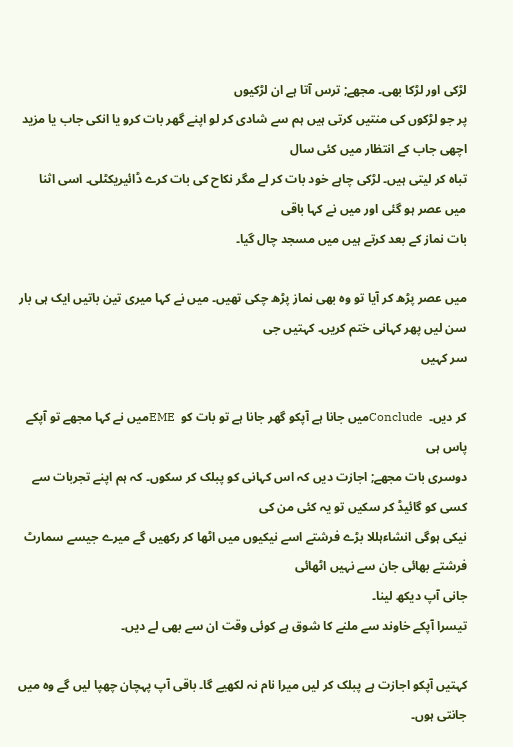لڑکی اور لڑکا بھی۔ مجھے; ترس آتا ہے ان لڑکیوں
پر جو لڑکوں کی منتیں کرتی ہیں ہم سے شادی کر لو اپنے گھر بات کرو یا انکی جاب یا مزید اچھی جاب کے انتظار میں کئی سال
تباہ کر لیتی ہیں۔ لڑکی چاہے خود بات کر لے مگر نکاح کی بات کرے ڈائیریکٹلی۔ اسی اثنا میں عصر ہو گئی اور میں نے کہا باقی
بات نماز کے بعد کرتے ہیں میں مسجد چال گیا۔

میں عصر پڑھ کر آیا تو وہ بھی نماز پڑھ چکی تھیں۔ میں نے کہا میری تین باتیں ایک ہی بار سن لیں پھر کہانی ختم کریں۔ کہتیں جی
سر کہیں

کر دیں۔  Concludeمیں جانا ہے آپکو گھر جانا ہے تو بات کو  EMEمیں نے کہا مجھے تو آپکے پاس ہی
دوسری بات مجھے; اجازت دیں کہ اس کہانی کو پبلک کر سکوں۔ کہ ہم اپنے تجربات سے کسی کو گائیڈ کر سکیں تو یہ کئی من کی
نیکی ہوگی انشاءہللا بڑے فرشتے اسے نیکیوں میں اٹھا کر رکھیں گے میرے جیسے سمارٹ فرشتے بھائی جان سے نہیں اٹھائی
جانی آپ دیکھ لینا۔
تیسرا آپکے خاوند سے ملنے کا شوق ہے کوئی وقت ان سے بھی لے دیں۔

کہتیں آپکو اجازت ہے پبلک کر لیں میرا نام نہ لکھیے گا۔ باقی آپ پہچان چھپا لیں گے وہ میں جانتی ہوں۔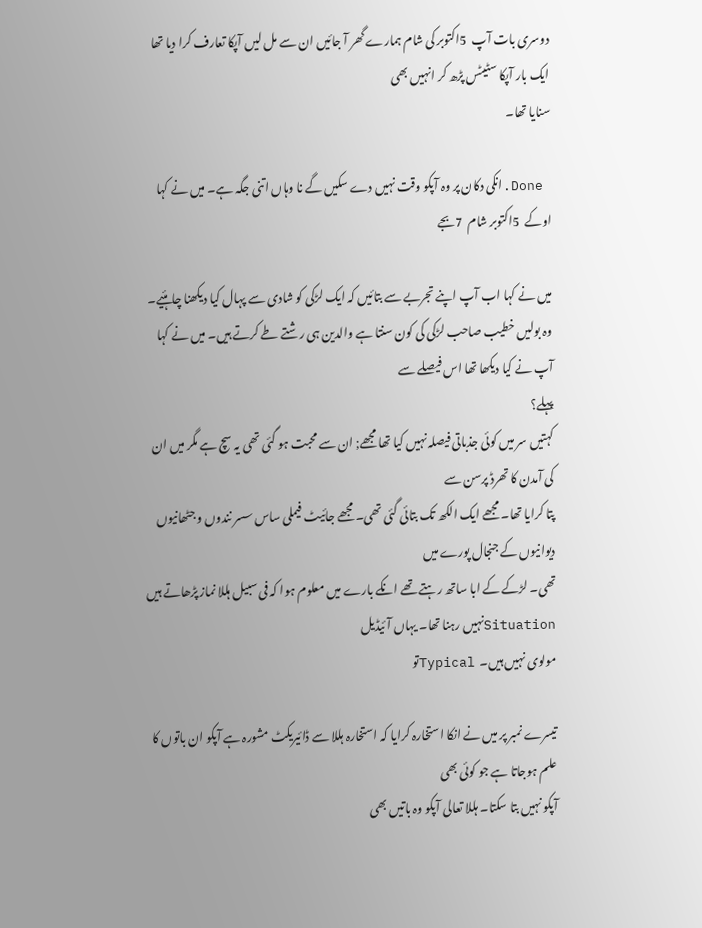دوسری بات آپ  5اکتوبر کی شام ہمارے گھر آ جائیں ان سے مل لیں آپکا تعارف کرا دیا تھا ایک بار آپکا سٹیٹس پڑھ کر انہیں بھی
سنایا تھا۔

 Done.انکی دکان پر وہ آپکو وقت نہیں دے سکیں گے نا وہاں اتنی جگہ ہے۔ میں نے کہا اوکے  5اکتوبر شام  7بجے

میں نے کہا اب آپ اپنے تجربے سے بتائیں کہ ایک لڑکی کو شادی سے پہال کیا دیکھنا چاہئیے۔
وہ بولیں خطیب صاحب لڑکی کی کون سنتا ہے والدین ہی رشتے طے کرتے ہیں۔ میں نے کہا آپ نے کیا دیکھا تھا اس فیصلے سے
پہلے؟
کہتیں سر میں کوئی جذباتی فیصلہ نہیں کیا تھا مجھے; ان سے محبت ہو گئی تھی یہ سچ ہے مگر میں ان کی آمدن کا تھرڈ پرسن سے
پتا کرایا تھا۔ مجھے ایک الکھ تک بتائی گئی تھی۔ مجھے جائیٹ فیملی ساس سسر نندوں و جٹھانیوں دیوانیوں کے جنجال پورے میں
تھی۔ لڑکے کے ابا ساتھ رہتے تھے انکے بارے میں معلوم ہوا کہ فی سبیل ہللا نماز پڑھاتے ہیں  Situationنہیں رہنا تھا۔ یہاں آئیڈیل
مولوی نہیں ہیں۔  Typicalتو

تیسرے نمبر پر میں نے انکا استخارہ کرایا کہ استخارہ ہللا سے ڈائیریکٹ مشورہ ہے آپکو ان باتوں کا علم ہوجاتا ہے جو کوئی بھی
آپکو نہیں بتا سکتا۔ ہللا تعالی آپکو وہ باتیں بھی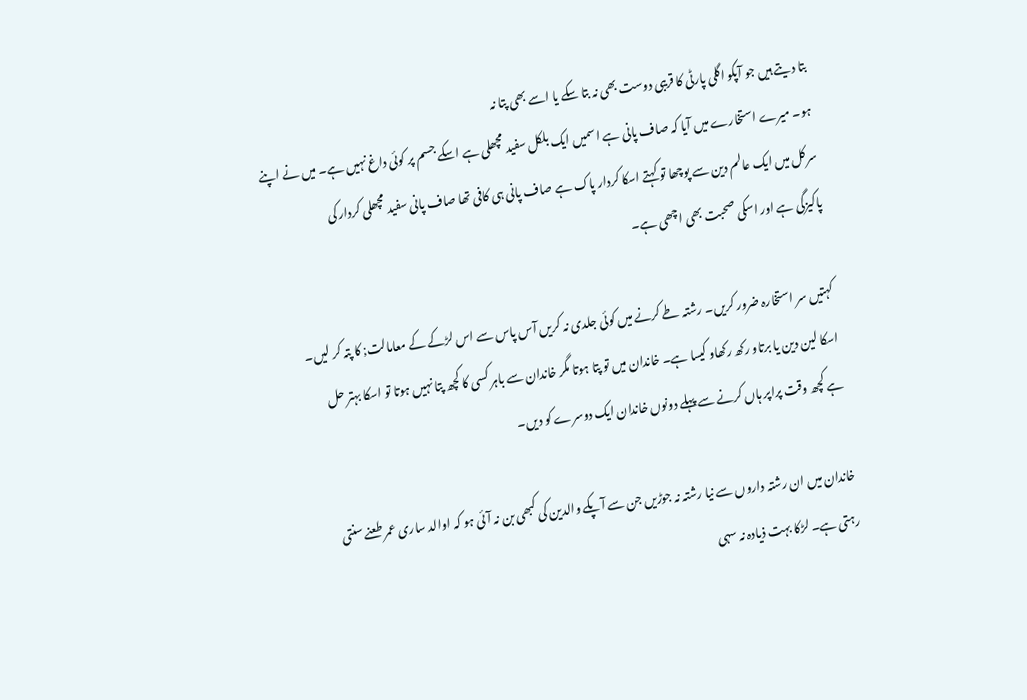بتا دیتے ہیں جو آپکو اگلی پارٹی کا قریبی دوست بھی نہ بتا سکے یا اسے بھی پتا نہ
ہو۔ میرے استخارے میں آیا کہ صاف پانی ہے اسمیں ایک بلکل سفید مچھلی ہے اسکے جسم پر کوئی داغ نہیں ہے۔ میں نے اپنے
سرکل میں ایک عالم دین سے پوچھا تو کہتے اسکا کردار پاک ہے صاف پانی ہی کافی تھا صاف پانی سفید مچھلی کردار کی
پاکیزگی ہے اور اسکی صحبت بھی اچھی ہے۔

کہتیں سر استخارہ ضرور کریں۔ رشتہ طے کرنے میں کوئی جلدی نہ کریں آس پاس سے اس لڑکے کے معامالت; کا پتہ کر لیں۔
اسکا لین دین یا برتاو رکھ رکھاو کیسا ہے۔ خاندان میں تو پتا ہوتا مگر خاندان سے باہر کسی کا کچھ پتا نہیں ہوتا تو اسکا بہتر حل
ہے کچھ وقت پراپر ہاں کرنے سے پہلے دونوں خاندان ایک دوسرے کو دیں۔

خاندان میں ان رشتہ داروں سے نیا رشتہ نہ جوڑیں جن سے آپکے والدین کی کبھی بن نہ آئی ہو کہ اوالد ساری عمر طعنے سنتی
رہتی ہے۔ لڑکا بہت ذیادہ نہ سہی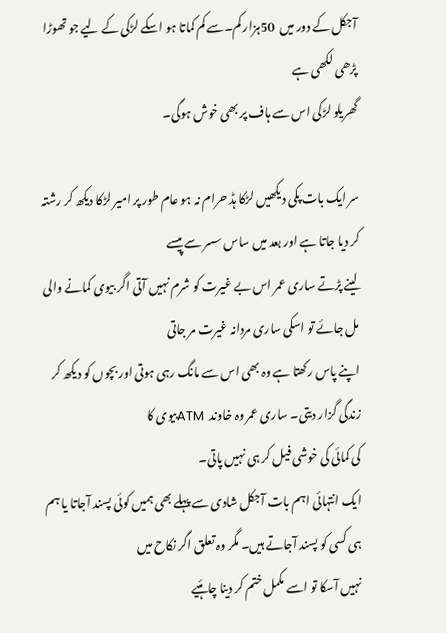آجکل کے دور میں  50ہزار کم۔سے کم کماتا ہو اسکے لڑکی کے لیے جو تھوڑا پڑھی لکھی ہے
گھریلو لڑکی اس سے ہاف پر بھی خوش ہوگی۔

سر ایک بات پکی دیکھیں لڑکا ہڈ حرام نہ ہو عام طور پر امیر لڑکا دیکھ کر رشتہ کر دیا جاتا ہے اور بعد میں ساس سسر سے پیسے
لینے پڑتے ساری عمر اس بے غیرت کو شرم نہیں آتی اگر بیوی کمانے والی مل جائے تو اسکی ساری مردانہ غیرت مر جاتی
اپنے پاس رکھتا ہے وہ بھی اس سے مانگ رہی ہوتی اور بچوں کو دیکھ کر زندگی گزار دیتی۔ ساری عمر وہ خاوند  ATMبیوی کا
کی کمائی کی خوشی فیل کر ہی نہیں پاتی۔
ایک انتہائی اہم بات آجکل شادی سے پہلے بھی ہمیں کوئی پسند آجاتا یا ہم ہی کسی کو پسند آجاتے ہیں۔ مگر وہ تعلق اگر نکاح میں
نہیں آسکا تو اسے مکمل ختم کر دینا چاہئیے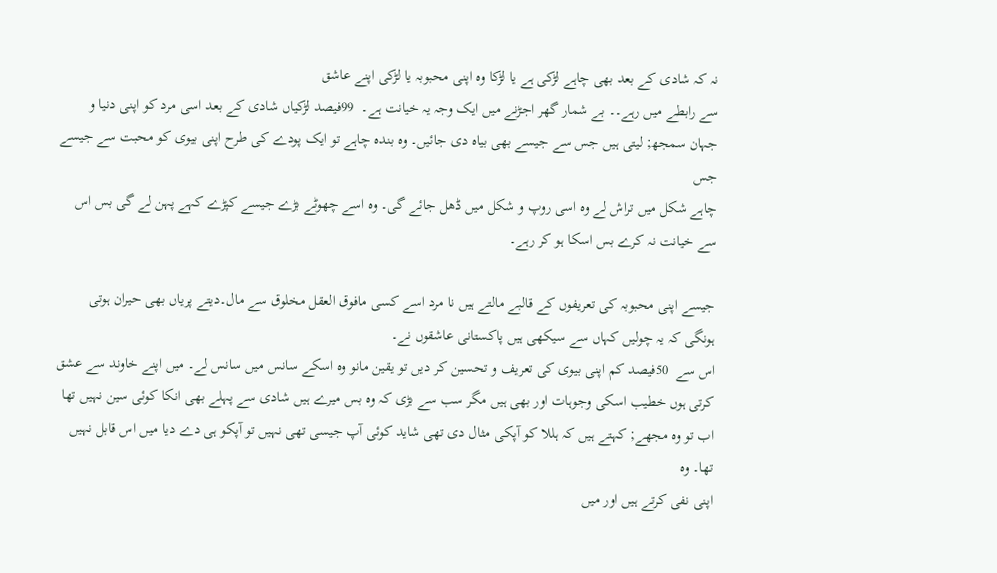نہ کہ شادی کے بعد بھی چاہے لڑکی ہے یا لڑکا وہ اپنی محبوبہ یا لڑکی اپنے عاشق
سے رابطے میں رہے۔۔ بے شمار گھر اجڑنے میں ایک وجہ یہ خیانت ہے۔  99فیصد لڑکیاں شادی کے بعد اسی مرد کو اپنی دنیا و
جہان سمجھ; لیتی ہیں جس سے جیسے بھی بیاہ دی جائیں۔ وہ بندہ چاہے تو ایک پودے کی طرح اپنی بیوی کو محبت سے جیسے جس
چاہے شکل میں تراش لے وہ اسی روپ و شکل میں ڈھل جائے گی۔ وہ اسے چھوٹے بڑے جیسے کپڑے کہے پہن لے گی بس اس
سے خیانت نہ کرے بس اسکا ہو کر رہے۔

جیسے اپنی محبوبہ کی تعریفوں کے قالبے مالتے ہیں نا مرد اسے کسی مافوق العقل مخلوق سے مال۔دیتے پریاں بھی حیران ہوتی
ہونگی کہ یہ چولیں کہاں سے سیکھی ہیں پاکستانی عاشقوں نے۔
اس سے  50فیصد کم اپنی بیوی کی تعریف و تحسین کر دیں تو یقین مانو وہ اسکے سانس میں سانس لے۔ میں اپنے خاوند سے عشق
کرتی ہوں خطیب اسکی وجوہات اور بھی ہیں مگر سب سے بڑی کہ وہ بس میرے ہیں شادی سے پہلے بھی انکا کوئی سین نہیں تھا
اب تو وہ مجھے; کہتے ہیں کہ ہللا کو آپکی مثال دی تھی شاید کوئی آپ جیسی تھی نہیں تو آپکو ہی دے دیا میں اس قابل نہیں تھا۔ وہ
اپنی نفی کرتے ہیں اور میں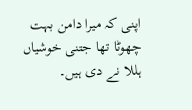اپنی کہ میرا دامن بہت چھوٹا تھا جتنی خوشیاں ہللا نے دی ہیں۔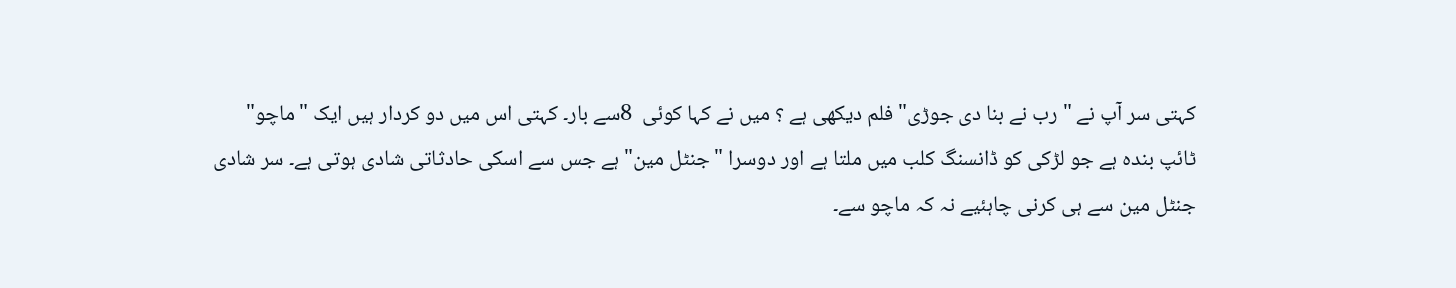کہتی سر آپ نے "رب نے بنا دی جوڑی" فلم دیکھی ہے ؟ میں نے کہا کوئی  8سے بار۔ کہتی اس میں دو کردار ہیں ایک "ماچو"
ٹائپ بندہ ہے جو لڑکی کو ڈانسنگ کلب میں ملتا ہے اور دوسرا "جنٹل مین" ہے جس سے اسکی حادثاتی شادی ہوتی ہے۔ سر شادی
جنٹل مین سے ہی کرنی چاہئیے نہ کہ ماچو سے۔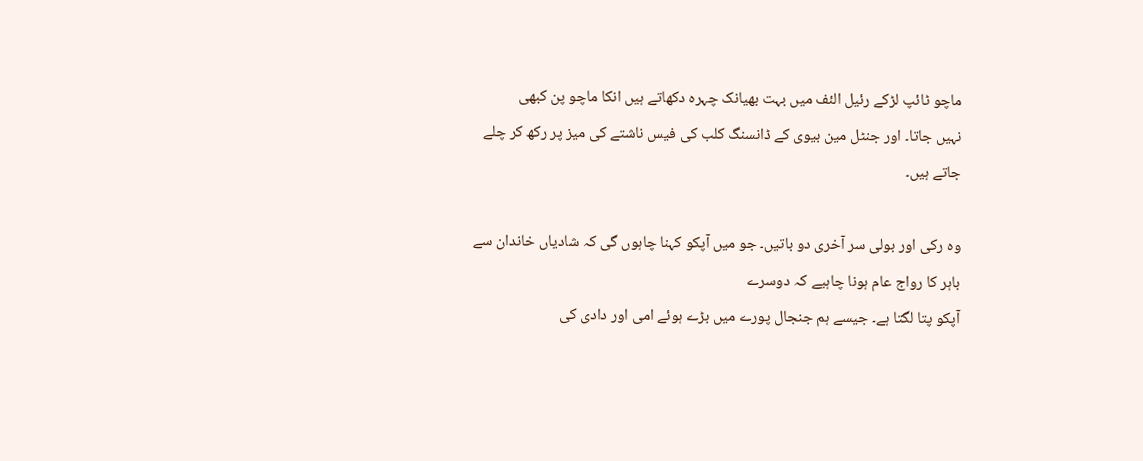ماچو ٹائپ لڑکے رئیل الئف میں بہت بھیانک چہرہ دکھاتے ہیں انکا ماچو پن کبھی
نہیں جاتا۔ اور جنٹل مین بیوی کے ڈانسنگ کلب کی فیس ناشتے کی میز پر رکھ کر چلے جاتے ہیں۔

وہ رکی اور بولی سر آخری دو باتیں۔ جو میں آپکو کہنا چاہوں گی کہ شادیاں خاندان سے باہر کا رواج عام ہونا چاہیے کہ دوسرے
آپکو پتا لگتا ہے۔ جیسے ہم جنجال پورے میں بڑے ہوئے امی اور دادی کی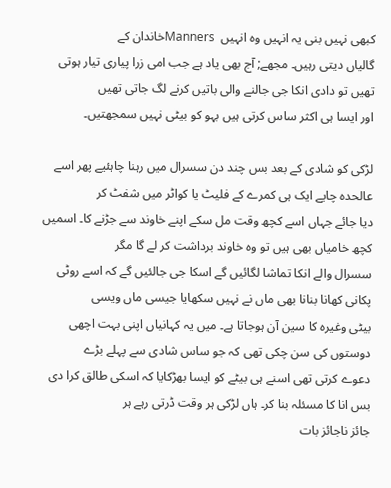کبھی نہیں بنی یہ انہیں وہ انہیں  Mannersخاندان کے
گالیاں دیتی رہیں۔ مجھے; آج بھی یاد ہے جب امی زرا پیاری تیار ہوتی تھیں تو دادی انکا جی جالنے والی باتیں کرنے لگ جاتی تھیں
اور ایسا ہی اکثر ساس کرتی ہیں بہو کو بیٹی نہیں سمجھتیں۔

لڑکی کو شادی کے بعد بس چند دن سسرال میں رہنا چاہئیے پھر اسے عالحدہ چایے ایک ہی کمرے کے فلیٹ یا کواٹر میں شفٹ کر
دیا جائے جہاں اسے کچھ وقت مل سکے اپنے خاوند سے جڑنے کا۔ اسمیں کچھ خامیاں بھی ہیں تو وہ خاوند برداشت کر لے گا مگر
سسرال والے انکا تماشا لگائیں گے اسکا جی جالئیں گے کہ اسے روٹی پکانی کھانا بنانا بھی ماں نے نہیں سکھایا جیسی ماں ویسی
بیٹی وغیرہ کا سین آن ہوجاتا ہے۔ میں یہ کہانیاں اپنی بہت اچھی دوستوں کی سن چکی تھی کہ جو ساس شادی سے پہلے بڑے
دعوے کرتی تھی اسنے ہی بیٹے کو ایسا بھڑکایا کہ اسکی طالق کرا دی بس انا کا مسئلہ بنا کر۔ ہاں لڑکی ہر وقت ڈرتی رہے ہر
جائز ناجائز بات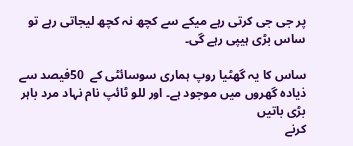پر جی جی کرتی رہے میکے سے کچھ نہ کچھ لیجاتی رہے تو ساس بڑی ہیپی رہے گی۔

ساس کا یہ گھٹیا روپ ہماری سوسائٹی کے  50فیصد سے ذیادہ گھروں میں موجود ہے۔ اور للو ٹائپ نام نہاد مرد باہر بڑی باتیں
کرنے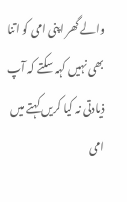والے گھر اپنی امی کو اتنا بھی نہیں کہہ سکتے کہ آپ ذیادتی نہ کیا کریں کہتے میں امی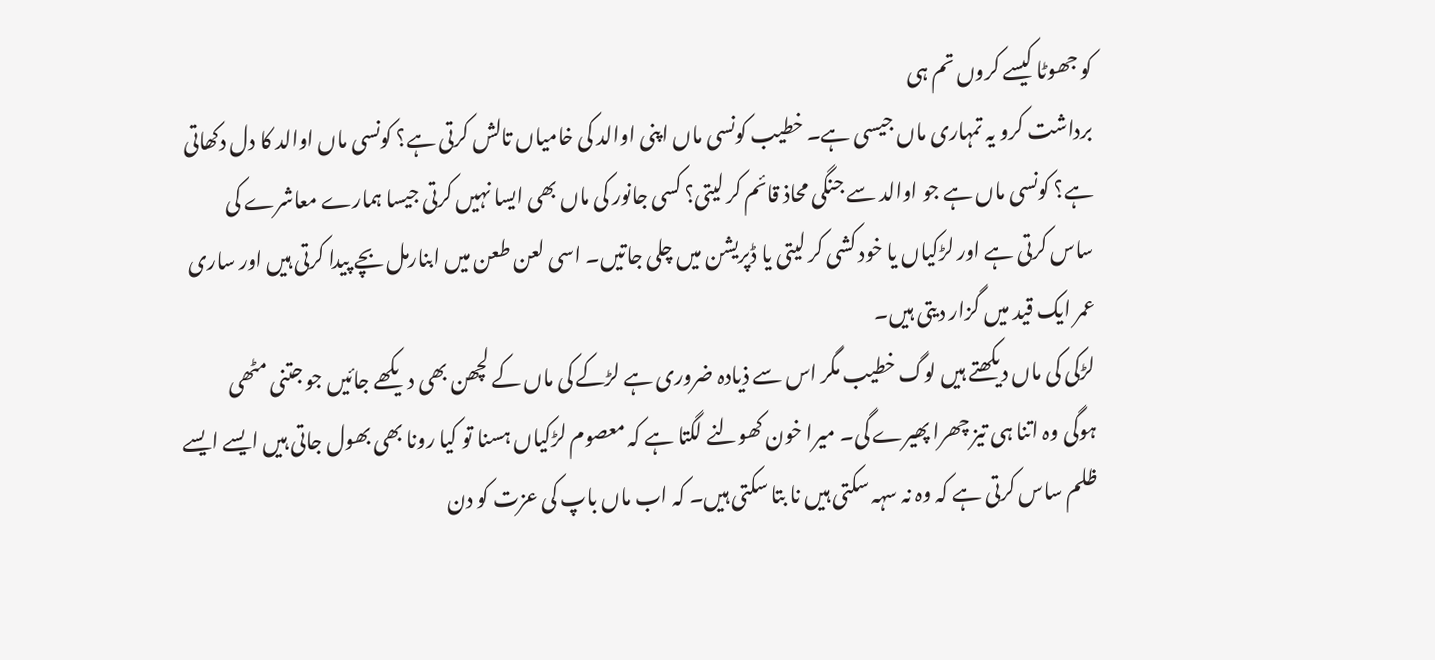کو جھوٹا کیسے کروں تم ہی
برداشت کرو یہ تمہاری ماں جیسی ہے۔ خطیب کونسی ماں اپنی اوالد کی خامیاں تالش کرتی ہے؟ کونسی ماں اوالد کا دل دکھاتی
ہے؟ کونسی ماں ہے جو اوالد سے جنگی محاذ قائم کر لیتی؟ کسی جانور کی ماں بھی ایسا نہیں کرتی جیسا ہمارے معاشرے کی
ساس کرتی ہے اور لڑکیاں یا خود کشی کر لیتی یا ڈپریشن میں چلی جاتیں۔ اسی لعن طعن میں ابنارمل بچے پیدا کرتی ہیں اور ساری
عمر ایک قید میں گزار دیتی ہیں۔
لڑکی کی ماں دیکھتے ہیں لوگ خطیب مگر اس سے ذیادہ ضروری ہے لڑکے کی ماں کے لچھن بھی دیکھے جائیں جو جتنی مٹھی
ہوگی وہ اتنا ہی تیز چھرا پھیرے گی۔ میرا خون کھولنے لگتا ہے کہ معصوم لڑکیاں ہسنا تو کیا رونا بھی بھول جاتی ہیں ایسے ایسے
ظلم ساس کرتی ہے کہ وہ نہ سہہ سکتی ہیں نا بتا سکتی ہیں۔ کہ اب ماں باپ کی عزت کو دن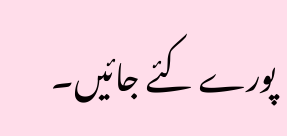پورے کئے جائیں۔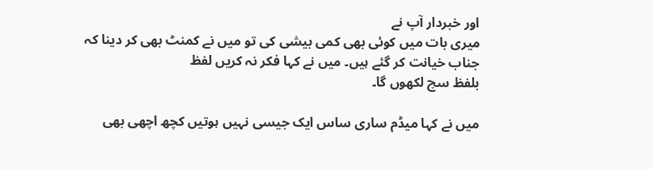اور خبردار آپ نے
میری بات میں کوئی بھی کمی بیشی کی تو میں نے کمنٹ بھی کر دینا کہ جناب خیانت کر گئے ہیں۔ میں نے کہا فکر نہ کریں لفظ
بلفظ سچ لکھوں گا۔

میں نے کہا میڈم ساری ساس ایک جیسی نہیں ہوتیں کچھ اچھی بھی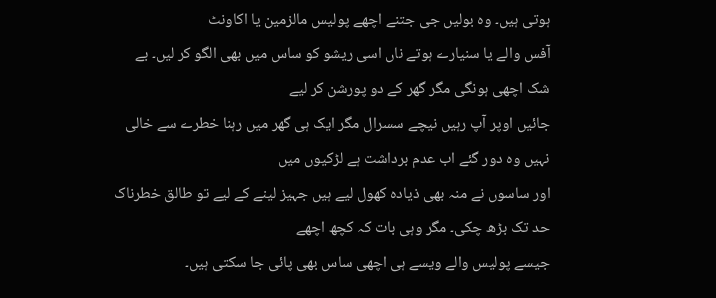ہوتی ہیں۔ وہ بولیں جی جتنے اچھے پولیس مالزمین یا اکاونٹ
آفس والے یا سنیارے ہوتے ناں اسی ریشو کو ساس میں بھی الگو کر لیں۔ بے شک اچھی ہونگی مگر گھر کے دو پورشن کر لیے
جائیں اوپر آپ رہیں نیچے سسرال مگر ایک ہی گھر میں رہنا خطرے سے خالی نہیں وہ دور گئے اب عدم برداشت ہے لڑکیوں میں
اور ساسوں نے منہ بھی ذیادہ کھول لیے ہیں جہیز لینے کے لیے تو طالق خطرناک حد تک بڑھ چکی۔ مگر وہی بات کہ کچھ اچھے
جیسے پولیس والے ویسے ہی اچھی ساس بھی پائی جا سکتی ہیں۔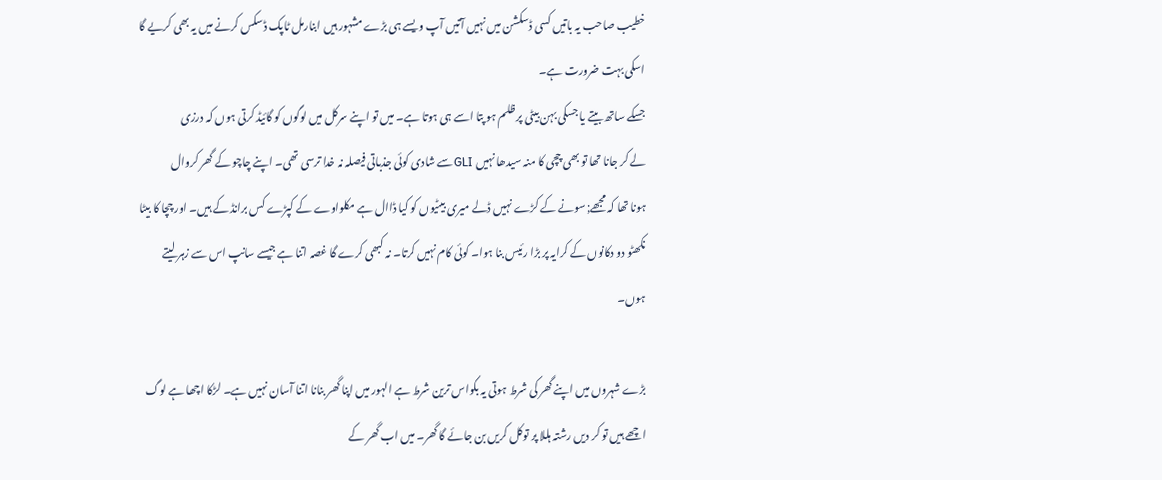خطیب صاحب یہ باتیں کسی ڈسکشن میں نہیں آتیں آپ ویسے ہی بڑے مشہور ہیں ابنارمل ٹاپک ڈسکس کرنے میں یہ بھی کریے گا
اسکی بہت ضرورت ہے۔
جسکے ساتھ بیتے یا جسکی بہن بیٹی پر ظلم ہو پتا اسے ہی ہوتا ہے۔ میں تو اپنے سرکل میں لوگوں کو گائیڈ کرتی ہوں کہ درزی
لے کر جانا تھا تو بھی چچی کا منہ سیدھا نہیں  GLIسے شادی کوئی جذباتی فیصلہ نہ خدا ترسی تھی۔ اپنے چاچو کے گھر کروال
ہونا تھا کہ مجھے; سونے کے کڑے نہیں ڈلے میری بیٹیوں کو کیا ڈاال ہے مکلواوے کے کپڑے کس برانڈ کے ہیں۔ اور چچا کا بیٹا
نکھٹو دو دکانوں کے کرایہ پر بڑا رئیس بنا ہوا۔ کوئی کام نہیں کرتا۔ نہ کبھی کرے گا غصہ اتنا ہے جیسے سانپ اس سے زہر لیتے
ہوں۔

بڑے شہروں میں اپنے گھر کی شرط ہوتی یہ بکواس ترین شرط ہے الہور میں اپنا گھر بنانا اتنا آسان نہیں ہے۔ لڑکا اچھا ہے لوگ
اچھے ہیں تو کر دیں رشتہ ہللا پر توکل کریں بن جائے گا گھر۔ میں اب گھر کے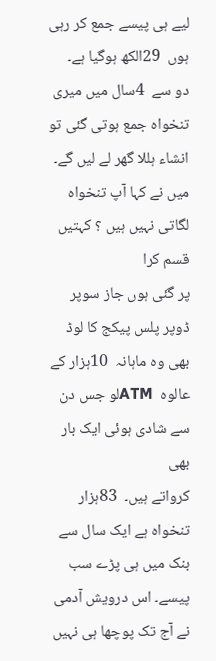لیے ہی پیسے جمع کر رہی ہوں  29الکھ ہوگیا ہے۔
دو سے  4سال میں میری تنخواہ جمع ہوتی گئی تو انشاء ہللا گھر لے لیں گے۔ میں نے کہا آپ تنخواہ لگاتی نہیں ہیں ؟ کہتیں قسم کرا
پر گئی ہوں جاز سوپر ڈوپر پلس پیکج کا لوڈ بھی وہ ماہانہ  10ہزار کے عالوہ  ATMلو جس دن سے شادی ہوئی ایک بار بھی
کرواتے ہیں۔  83ہزار تنخواہ ہے ایک سال سے بنک میں ہی پڑے سب پیسے۔ اس درویش آدمی نے آج تک پوچھا ہی نہیں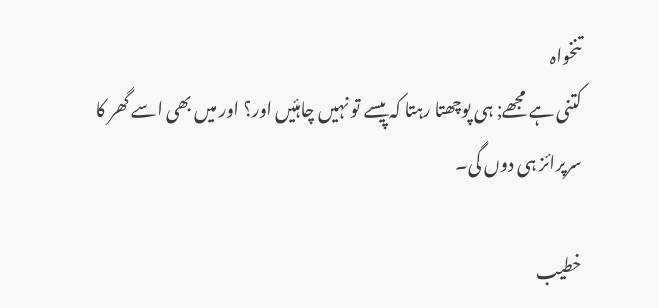تنخواہ
کتنی ہے مجھے; ہی پوچھتا رہتا کہ پیسے تو نہیں چاہئیں اور؟ اور میں بھی اسے گھر کا سرپرائز ہی دوں گی۔

خطیب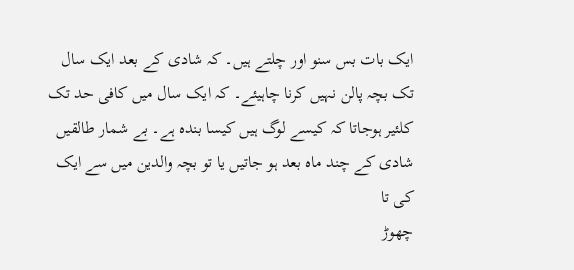ایک بات بس سنو اور چلتے ہیں۔ کہ شادی کے بعد ایک سال تک بچہ پالن نہیں کرنا چاہیئے۔ کہ ایک سال میں کافی حد تک
کلئیر ہوجاتا کہ کیسے لوگ ہیں کیسا بندہ ہے۔ بے شمار طالقیں شادی کے چند ماہ بعد ہو جاتیں یا تو بچہ والدین میں سے ایک کی تا
چھوڑ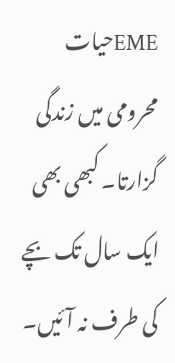EMEحیات محرومی میں زندگی گزارتا۔ کبھی بھی ایک سال تک بچے کی طرف نہ آئیں۔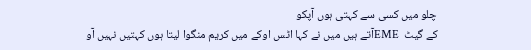چلو میں کسی سے کہتی ہوں آپکو
کے گیٹ  EMEآتے ہیں میں نے کہا اٹس اوکے میں کریم منگوا لیتا ہوں کہتیں نہیں آو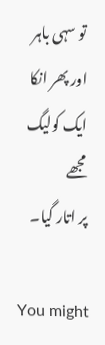تو سہی باہر اور پھر انکا ایک کولیگ مجھے
پر اتار گیا۔

You might